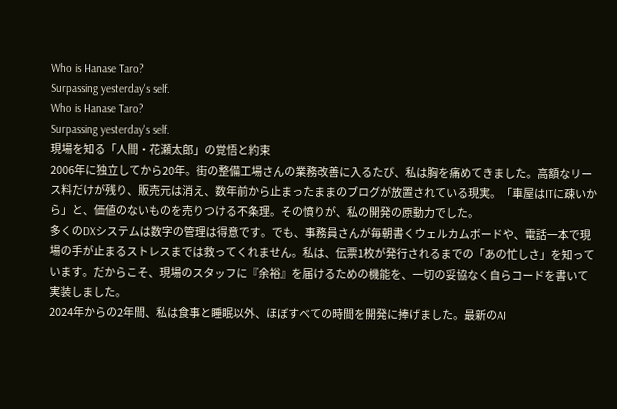Who is Hanase Taro?
Surpassing yesterday's self.
Who is Hanase Taro?
Surpassing yesterday's self.
現場を知る「人間・花瀬太郎」の覚悟と約束
2006年に独立してから20年。街の整備工場さんの業務改善に入るたび、私は胸を痛めてきました。高額なリース料だけが残り、販売元は消え、数年前から止まったままのブログが放置されている現実。「車屋はITに疎いから」と、価値のないものを売りつける不条理。その憤りが、私の開発の原動力でした。
多くのDXシステムは数字の管理は得意です。でも、事務員さんが毎朝書くウェルカムボードや、電話一本で現場の手が止まるストレスまでは救ってくれません。私は、伝票1枚が発行されるまでの「あの忙しさ」を知っています。だからこそ、現場のスタッフに『余裕』を届けるための機能を、一切の妥協なく自らコードを書いて実装しました。
2024年からの2年間、私は食事と睡眠以外、ほぼすべての時間を開発に捧げました。最新のAI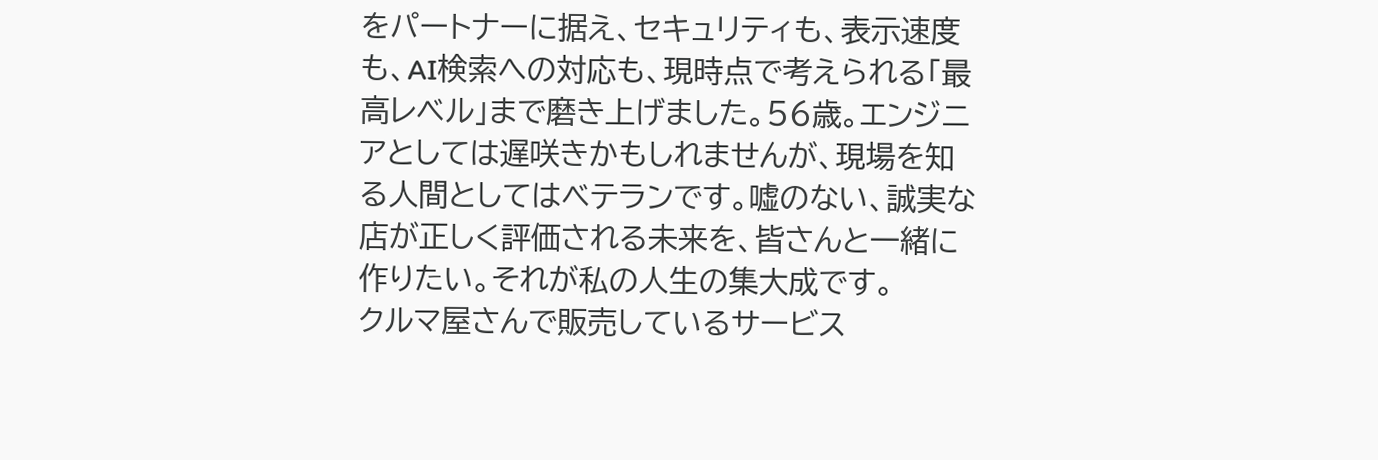をパートナーに据え、セキュリティも、表示速度も、AI検索への対応も、現時点で考えられる「最高レベル」まで磨き上げました。56歳。エンジニアとしては遅咲きかもしれませんが、現場を知る人間としてはベテランです。嘘のない、誠実な店が正しく評価される未来を、皆さんと一緒に作りたい。それが私の人生の集大成です。
クルマ屋さんで販売しているサービス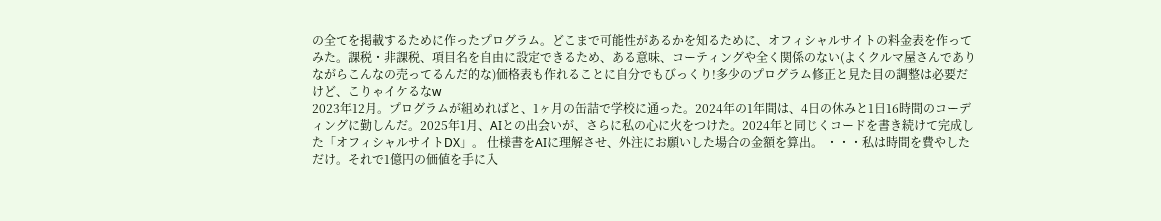の全てを掲載するために作ったプログラム。どこまで可能性があるかを知るために、オフィシャルサイトの料金表を作ってみた。課税・非課税、項目名を自由に設定できるため、ある意味、コーティングや全く関係のない(よくクルマ屋さんでありながらこんなの売ってるんだ的な)価格表も作れることに自分でもびっくり!多少のプログラム修正と見た目の調整は必要だけど、こりゃイケるなw
2023年12月。プログラムが組めればと、1ヶ月の缶詰で学校に通った。2024年の1年間は、4日の休みと1日16時間のコーディングに勤しんだ。2025年1月、AIとの出会いが、さらに私の心に火をつけた。2024年と同じくコードを書き続けて完成した「オフィシャルサイトDX」。 仕様書をAIに理解させ、外注にお願いした場合の金額を算出。 ・・・私は時間を費やしただけ。それで1億円の価値を手に入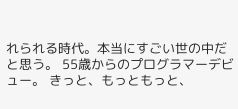れられる時代。本当にすごい世の中だと思う。 55歳からのプログラマーデビュー。 きっと、もっともっと、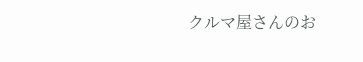クルマ屋さんのお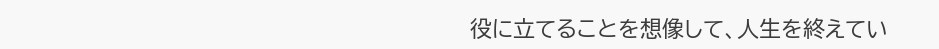役に立てることを想像して、人生を終えてい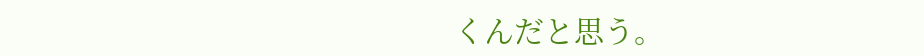くんだと思う。